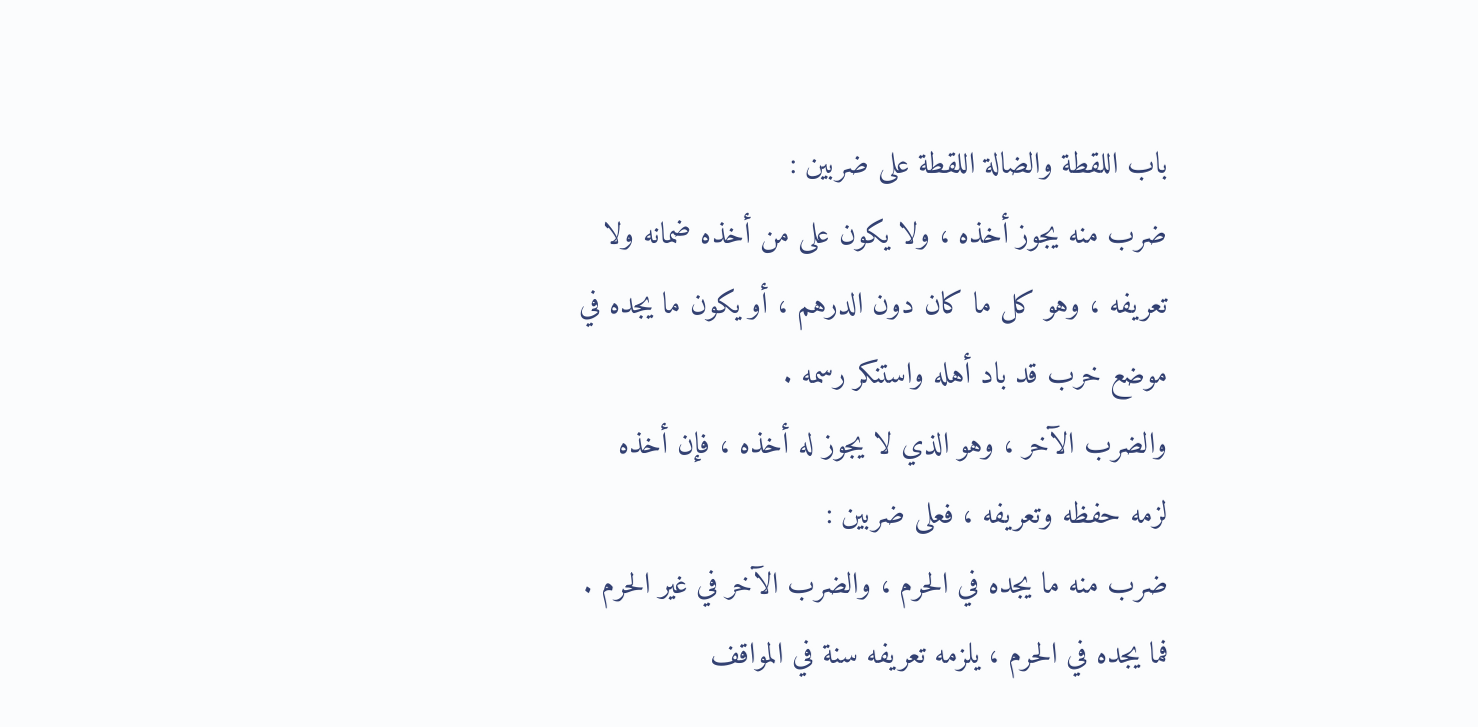باب اللقطة والضالة اللقطة على ضربين :
ضرب منه يجوز أخذه ، ولا يكون على من أخذه ضمانه ولا
تعريفه ، وهو كل ما كان دون الدرهم ، أو يكون ما يجده في
موضع خرب قد باد أهله واستنكر رسمه .
والضرب الآخر ، وهو الذي لا يجوز له أخذه ، فإن أخذه
لزمه حفظه وتعريفه ، فعلى ضربين :
ضرب منه ما يجده في الحرم ، والضرب الآخر في غير الحرم .
فما يجده في الحرم ، يلزمه تعريفه سنة في المواقف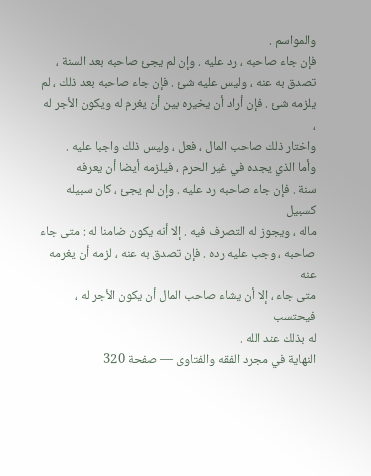والمواسم .
فإن جاء صاحبه ، رد عليه . وإن لم يجئ صاحبه بعد السنة ،
تصدق به عنه ، وليس عليه شئ . فإن جاء صاحبه بعد ذلك ، لم
يلزمه شئ . فإن أراد أن يخيره بين أن يغرم له ويكون الأجر له ،
واختار ذلك صاحب المال ، فعل ، وليس ذلك واجبا عليه .
وأما الذي يجده في غير الحرم ، فيلزمه أيضا أن يعرفه
سنة . فإن جاء صاحبه رد عليه . وإن لم يجئ ، كان سبيله كسبيل
ماله ، ويجوز له التصرف فيه . إلا أنه يكون ضامنا له : متى جاء
صاحبه ، وجب عليه رده . فإن تصدق به عنه ، لزمه أن يغرمه عنه
متى جاء ، إلا أن يشاء صاحب المال أن يكون الأجر له ، فيحتسب
له بذلك عند الله .
النهاية في مجرد الفقه والفتاوى — صفحة 320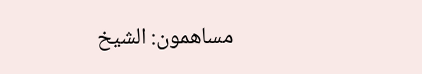مساهمون: الشيخ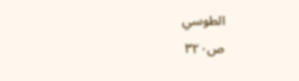الطوسي
ص٣٢٠